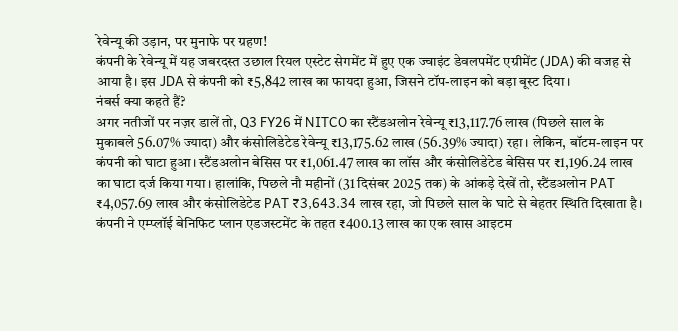रेवेन्यू की उड़ान, पर मुनाफे पर ग्रहण!
कंपनी के रेवेन्यू में यह जबरदस्त उछाल रियल एस्टेट सेगमेंट में हुए एक ज्वाइंट डेवलपमेंट एग्रीमेंट (JDA) की वजह से आया है। इस JDA से कंपनी को ₹5,842 लाख का फायदा हुआ, जिसने टॉप-लाइन को बड़ा बूस्ट दिया।
नंबर्स क्या कहते हैं?
अगर नतीजों पर नज़र डालें तो, Q3 FY26 में NITCO का स्टैंडअलोन रेवेन्यू ₹13,117.76 लाख (पिछले साल के मुकाबले 56.07% ज्यादा) और कंसोलिडेटेड रेवेन्यू ₹13,175.62 लाख (56.39% ज्यादा) रहा। लेकिन, बॉटम-लाइन पर कंपनी को घाटा हुआ। स्टैंडअलोन बेसिस पर ₹1,061.47 लाख का लॉस और कंसोलिडेटेड बेसिस पर ₹1,196.24 लाख का घाटा दर्ज किया गया। हालांकि, पिछले नौ महीनों (31 दिसंबर 2025 तक) के आंकड़े देखें तो, स्टैंडअलोन PAT ₹4,057.69 लाख और कंसोलिडेटेड PAT ₹3,643.34 लाख रहा, जो पिछले साल के घाटे से बेहतर स्थिति दिखाता है। कंपनी ने एम्प्लॉई बेनिफिट प्लान एडजस्टमेंट के तहत ₹400.13 लाख का एक खास आइटम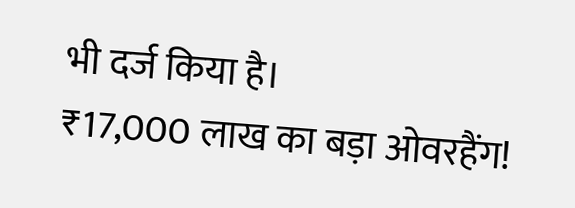भी दर्ज किया है।
₹17,000 लाख का बड़ा ओवरहैंग!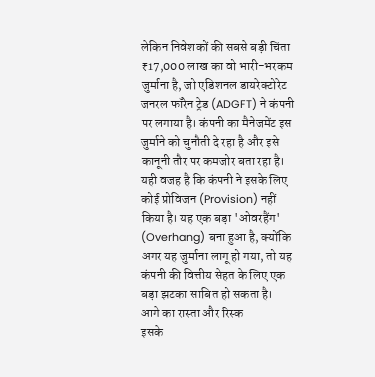लेकिन निवेशकों की सबसे बड़ी चिंता ₹17,000 लाख का वो भारी-भरकम जुर्माना है, जो एडिशनल डायरेक्टोरेट जनरल फॉरेन ट्रेड (ADGFT) ने कंपनी पर लगाया है। कंपनी का मैनेजमेंट इस जुर्माने को चुनौती दे रहा है और इसे कानूनी तौर पर कमजोर बता रहा है। यही वजह है कि कंपनी ने इसके लिए कोई प्रोविजन (Provision) नहीं किया है। यह एक बड़ा 'ओवरहैंग' (Overhang) बना हुआ है, क्योंकि अगर यह जुर्माना लागू हो गया, तो यह कंपनी की वित्तीय सेहत के लिए एक बड़ा झटका साबित हो सकता है।
आगे का रास्ता और रिस्क
इसके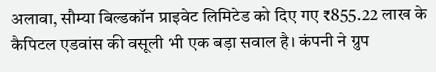अलावा, सौम्या बिल्डकॉन प्राइवेट लिमिटेड को दिए गए ₹855.22 लाख के कैपिटल एडवांस की वसूली भी एक बड़ा सवाल है। कंपनी ने ग्रुप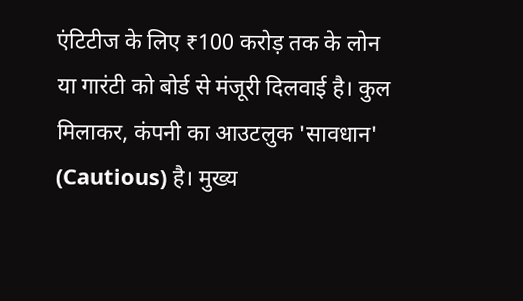एंटिटीज के लिए ₹100 करोड़ तक के लोन या गारंटी को बोर्ड से मंजूरी दिलवाई है। कुल मिलाकर, कंपनी का आउटलुक 'सावधान' (Cautious) है। मुख्य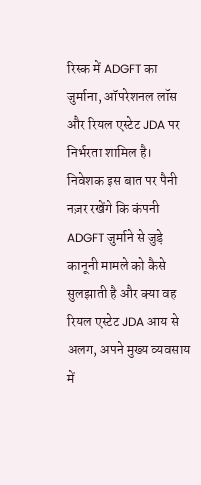रिस्क में ADGFT का जुर्माना, ऑपरेशनल लॉस और रियल एस्टेट JDA पर निर्भरता शामिल है। निवेशक इस बात पर पैनी नज़र रखेंगे कि कंपनी ADGFT जुर्माने से जुड़े कानूनी मामले को कैसे सुलझाती है और क्या वह रियल एस्टेट JDA आय से अलग, अपने मुख्य व्यवसाय में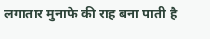लगातार मुनाफे की राह बना पाती है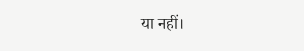या नहीं।